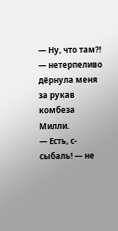— Ну, что там⁈ — нетерпеливо дёрнула меня за рукав комбеза Милли.
— Есть, с-сыбаль! — не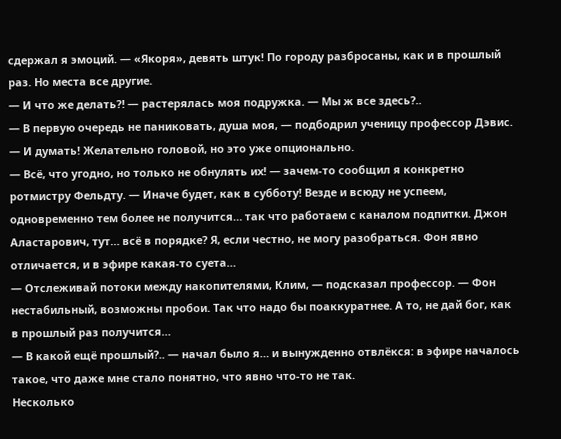сдержал я эмоций. — «Якоря», девять штук! По городу разбросаны, как и в прошлый раз. Но места все другие.
— И что же делать⁈ — растерялась моя подружка. — Мы ж все здесь?..
— В первую очередь не паниковать, душа моя, — подбодрил ученицу профессор Дэвис. — И думать! Желательно головой, но это уже опционально.
— Всё, что угодно, но только не обнулять их! — зачем-то сообщил я конкретно ротмистру Фельдту. — Иначе будет, как в субботу! Везде и всюду не успеем, одновременно тем более не получится… так что работаем с каналом подпитки. Джон Аластарович, тут… всё в порядке? Я, если честно, не могу разобраться. Фон явно отличается, и в эфире какая-то суета…
— Отслеживай потоки между накопителями, Клим, — подсказал профессор. — Фон нестабильный, возможны пробои. Так что надо бы поаккуратнее. А то, не дай бог, как в прошлый раз получится…
— В какой ещё прошлый?.. — начал было я… и вынужденно отвлёкся: в эфире началось такое, что даже мне стало понятно, что явно что-то не так.
Несколько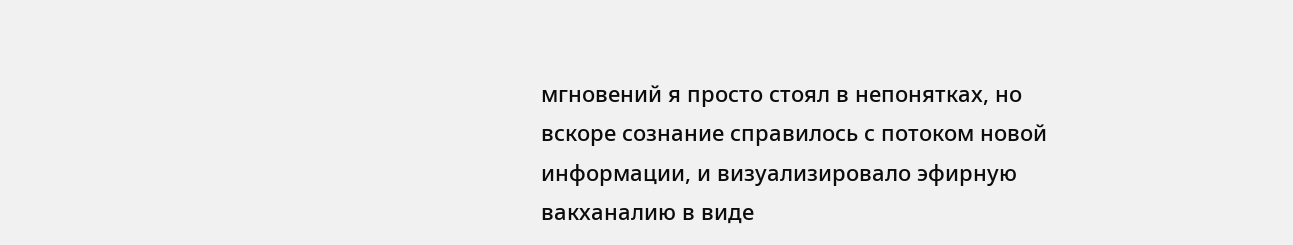мгновений я просто стоял в непонятках, но вскоре сознание справилось с потоком новой информации, и визуализировало эфирную вакханалию в виде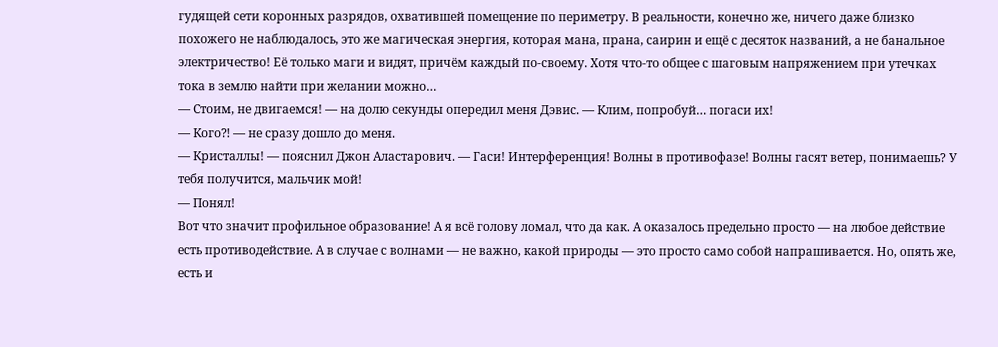гудящей сети коронных разрядов, охватившей помещение по периметру. В реальности, конечно же, ничего даже близко похожего не наблюдалось, это же магическая энергия, которая мана, прана, саирин и ещё с десяток названий, а не банальное электричество! Её только маги и видят, причём каждый по-своему. Хотя что-то общее с шаговым напряжением при утечках тока в землю найти при желании можно…
— Стоим, не двигаемся! — на долю секунды опередил меня Дэвис. — Клим, попробуй… погаси их!
— Кого⁈ — не сразу дошло до меня.
— Кристаллы! — пояснил Джон Аластарович. — Гаси! Интерференция! Волны в противофазе! Волны гасят ветер, понимаешь? У тебя получится, мальчик мой!
— Понял!
Вот что значит профильное образование! А я всё голову ломал, что да как. А оказалось предельно просто — на любое действие есть противодействие. А в случае с волнами — не важно, какой природы — это просто само собой напрашивается. Но, опять же, есть и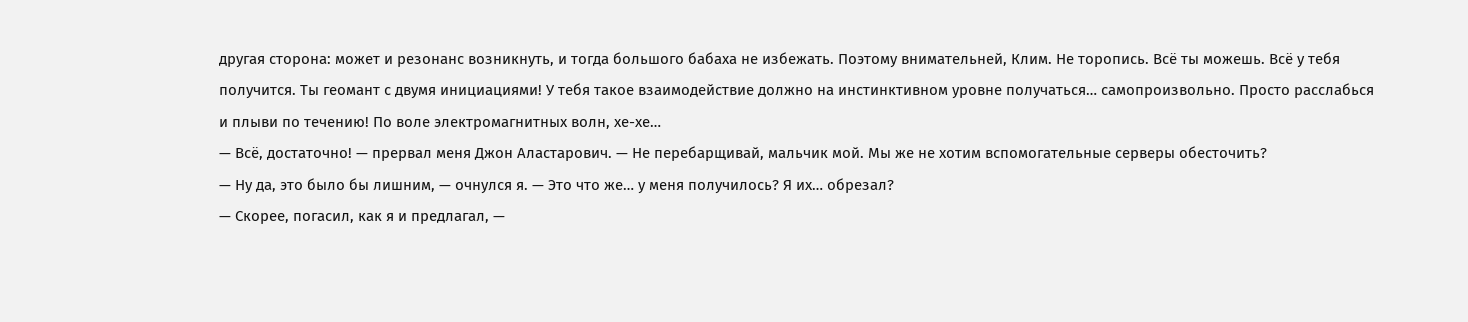другая сторона: может и резонанс возникнуть, и тогда большого бабаха не избежать. Поэтому внимательней, Клим. Не торопись. Всё ты можешь. Всё у тебя получится. Ты геомант с двумя инициациями! У тебя такое взаимодействие должно на инстинктивном уровне получаться… самопроизвольно. Просто расслабься и плыви по течению! По воле электромагнитных волн, хе-хе…
— Всё, достаточно! — прервал меня Джон Аластарович. — Не перебарщивай, мальчик мой. Мы же не хотим вспомогательные серверы обесточить?
— Ну да, это было бы лишним, — очнулся я. — Это что же… у меня получилось? Я их… обрезал?
— Скорее, погасил, как я и предлагал, —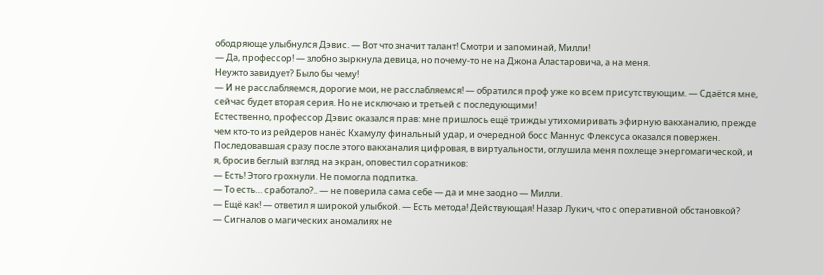ободряюще улыбнулся Дэвис. — Вот что значит талант! Смотри и запоминай, Милли!
— Да, профессор! — злобно зыркнула девица, но почему-то не на Джона Аластаровича, а на меня.
Неужто завидует? Было бы чему!
— И не расслабляемся, дорогие мои, не расслабляемся! — обратился проф уже ко всем присутствующим. — Сдаётся мне, сейчас будет вторая серия. Но не исключаю и третьей с последующими!
Естественно, профессор Дэвис оказался прав: мне пришлось ещё трижды утихомиривать эфирную вакханалию, прежде чем кто-то из рейдеров нанёс Кхамулу финальный удар, и очередной босс Маннус Флексуса оказался повержен. Последовавшая сразу после этого вакханалия цифровая, в виртуальности, оглушила меня похлеще энергомагической, и я, бросив беглый взгляд на экран, оповестил соратников:
— Есть! Этого грохнули. Не помогла подпитка.
— То есть… сработало?.. — не поверила сама себе — да и мне заодно — Милли.
— Ещё как! — ответил я широкой улыбкой. — Есть метода! Действующая! Назар Лукич, что с оперативной обстановкой?
— Сигналов о магических аномалиях не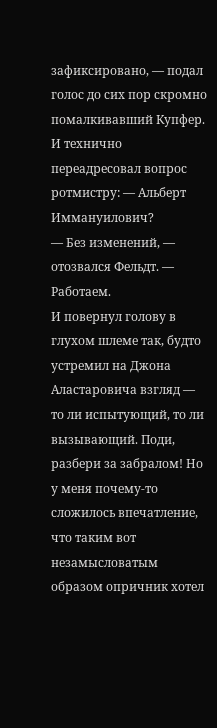зафиксировано, — подал голос до сих пор скромно помалкивавший Купфер. И технично переадресовал вопрос ротмистру: — Альберт Иммануилович?
— Без изменений, — отозвался Фельдт. — Работаем.
И повернул голову в глухом шлеме так, будто устремил на Джона Аластаровича взгляд — то ли испытующий, то ли вызывающий. Поди, разбери за забралом! Но у меня почему-то сложилось впечатление, что таким вот незамысловатым образом опричник хотел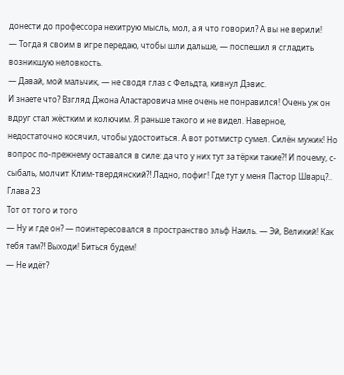донести до профессора нехитрую мысль, мол, а я что говорил? А вы не верили!
— Тогда я своим в игре передаю, чтобы шли дальше, — поспешил я сгладить возникшую неловкость.
— Давай, мой мальчик, — не сводя глаз с Фельдта, кивнул Дэвис.
И знаете что? Взгляд Джона Аластаровича мне очень не понравился! Очень уж он вдруг стал жёстким и колючим. Я раньше такого и не видел. Наверное, недостаточно косячил, чтобы удостоиться. А вот ротмистр сумел. Силён мужик! Но вопрос по-прежнему оставался в силе: да что у них тут за тёрки такие⁈ И почему, с-сыбаль, молчит Клим-твердянский⁈ Ладно, пофиг! Где тут у меня Пастор Шварц?..
Глава 23
Тот от того и того
— Ну и где он? — поинтересовался в пространство эльф Наиль. — Эй, Великий! Как тебя там⁈ Выходи! Биться будем!
— Не идёт?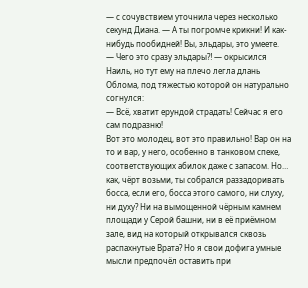— с сочувствием уточнила через несколько секунд Диана. — А ты погромче крикни! И как-нибудь пообидней! Вы, эльдары, это умеете.
— Чего это сразу эльдары⁈ — окрысился Наиль, но тут ему на плечо легла длань Облома, под тяжестью которой он натурально согнулся:
— Всё, хватит ерундой страдать! Сейчас я его сам подразню!
Вот это молодец, вот это правильно! Вар он на то и вар, у него, особенно в танковом спеке, соответствующих абилок даже с запасом. Но… как, чёрт возьми, ты собрался раззадоривать босса, если его, босса этого самого, ни слуху, ни духу? Ни на вымощенной чёрным камнем площади у Серой башни, ни в её приёмном зале, вид на который открывался сквозь распахнутые Врата? Но я свои дофига умные мысли предпочёл оставить при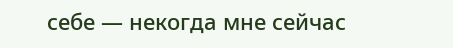себе — некогда мне сейчас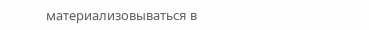материализовываться в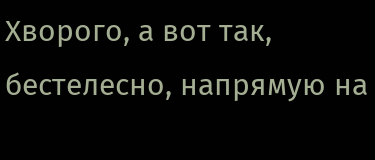Хворого, а вот так, бестелесно, напрямую на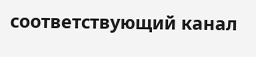соответствующий канал